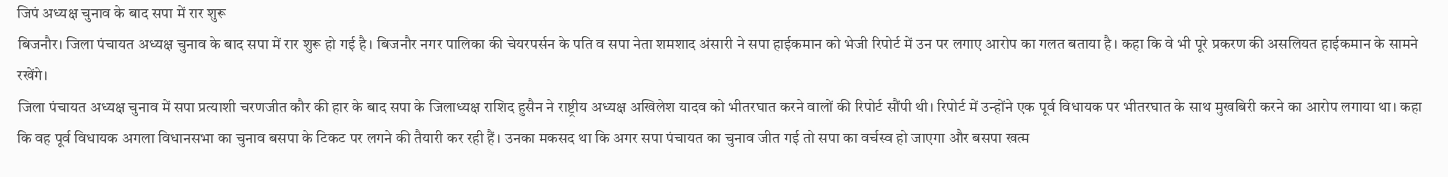जिपं अध्यक्ष चुनाव के बाद सपा में रार शुरू
बिजनौर। जिला पंचायत अध्यक्ष चुनाव के बाद सपा में रार शुरू हो गई है। बिजनौर नगर पालिका की चेयरपर्सन के पति व सपा नेता शमशाद अंसारी ने सपा हाईकमान को भेजी रिपोर्ट में उन पर लगाए आरोप का गलत बताया है। कहा कि वे भी पूरे प्रकरण की असलियत हाईकमान के सामने रखेंगे।
जिला पंचायत अध्यक्ष चुनाव में सपा प्रत्याशी चरणजीत कौर की हार के बाद सपा के जिलाध्यक्ष राशिद हुसैन ने राष्ट्रीय अध्यक्ष अखिलेश यादव को भीतरघात करने वालों की रिपोर्ट सौंपी थी। रिपोर्ट में उन्होंने एक पूर्व विधायक पर भीतरघात के साथ मुखबिरी करने का आरोप लगाया था। कहा कि वह पूर्व विधायक अगला विधानसभा का चुनाव बसपा के टिकट पर लगने की तैयारी कर रही हैं। उनका मकसद था कि अगर सपा पंचायत का चुनाव जीत गई तो सपा का वर्चस्व हो जाएगा और बसपा खत्म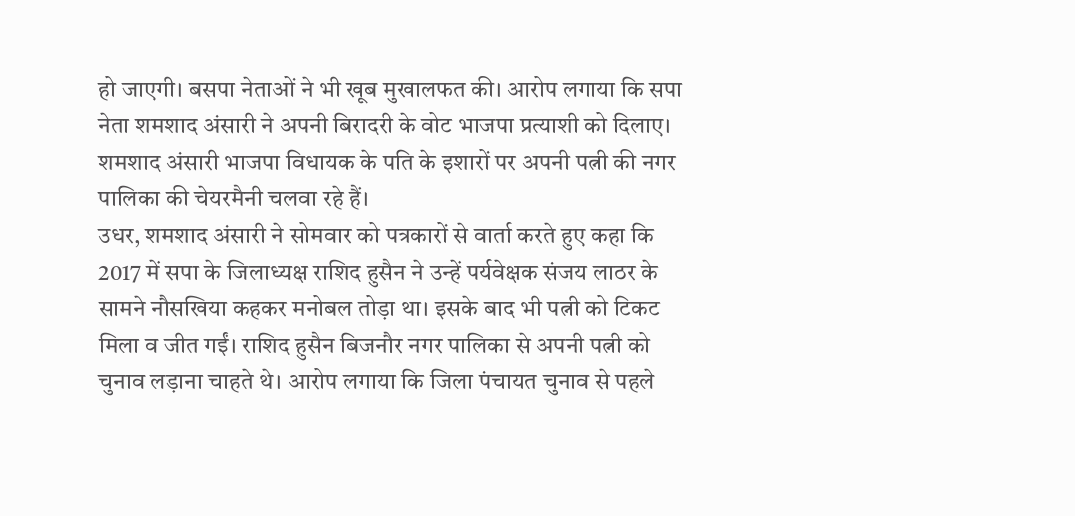हो जाएगी। बसपा नेताओं ने भी खूब मुखालफत की। आरोप लगाया कि सपा नेता शमशाद अंसारी ने अपनी बिरादरी के वोट भाजपा प्रत्याशी को दिलाए। शमशाद अंसारी भाजपा विधायक के पति के इशारों पर अपनी पत्नी की नगर पालिका की चेयरमैनी चलवा रहे हैं।
उधर, शमशाद अंसारी ने सोमवार को पत्रकारों से वार्ता करते हुए कहा कि 2017 में सपा के जिलाध्यक्ष राशिद हुसैन ने उन्हें पर्यवेक्षक संजय लाठर के सामने नौसखिया कहकर मनोबल तोड़ा था। इसके बाद भी पत्नी को टिकट मिला व जीत गईं। राशिद हुसैन बिजनौर नगर पालिका से अपनी पत्नी को चुनाव लड़ाना चाहते थे। आरोप लगाया कि जिला पंचायत चुनाव से पहले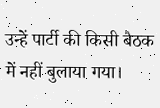उन्हें पार्टी की किसी बैठक में नहीं बुलाया गया।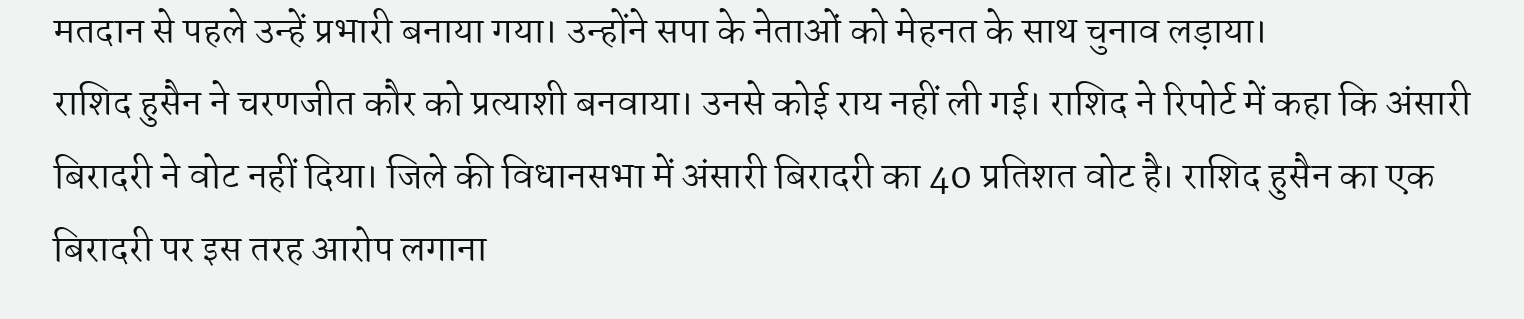मतदान से पहले उन्हें प्रभारी बनाया गया। उन्होंने सपा के नेताओं को मेहनत के साथ चुनाव लड़ाया।
राशिद हुसैन ने चरणजीत कौर को प्रत्याशी बनवाया। उनसे कोई राय नहीं ली गई। राशिद ने रिपोर्ट में कहा कि अंसारी बिरादरी ने वोट नहीं दिया। जिले की विधानसभा में अंसारी बिरादरी का 40 प्रतिशत वोट है। राशिद हुसैन का एक बिरादरी पर इस तरह आरोप लगाना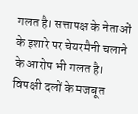गलत है। सत्तापक्ष के नेताओं के इशारे पर चेयरमैनी चलाने के आरोप भी गलत है। विपक्षी दलों के मजबूत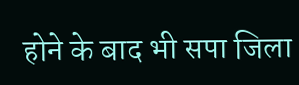होने के बाद भी सपा जिला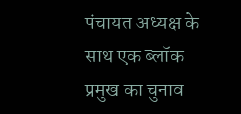पंचायत अध्यक्ष के साथ एक ब्लॉक प्रमुख का चुनाव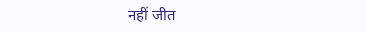नहीं जीत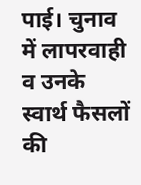पाई। चुनाव में लापरवाही व उनके स्वार्थ फैसलों की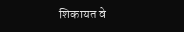शिकायत वे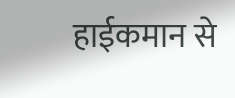हाईकमान से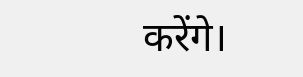करेंगे।